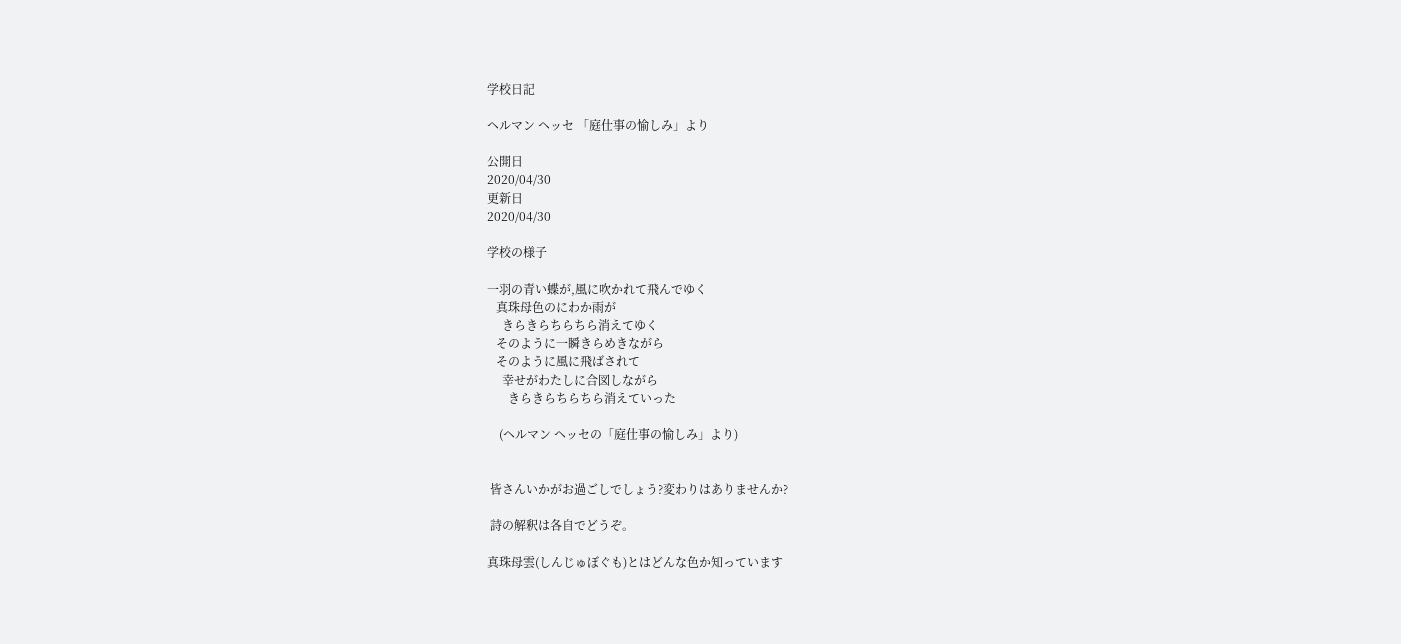学校日記

ヘルマン ヘッセ 「庭仕事の愉しみ」より

公開日
2020/04/30
更新日
2020/04/30

学校の様子

一羽の青い蝶が,風に吹かれて飛んでゆく
   真珠母色のにわか雨が
     きらきらちらちら消えてゆく
   そのように一瞬きらめきながら
   そのように風に飛ばされて
     幸せがわたしに合図しながら
       きらきらちらちら消えていった

    (ヘルマン ヘッセの「庭仕事の愉しみ」より)


 皆さんいかがお過ごしでしょう?変わりはありませんか?

 詩の解釈は各自でどうぞ。

真珠母雲(しんじゅぼぐも)とはどんな色か知っています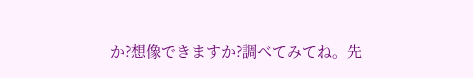か?想像できますか?調べてみてね。先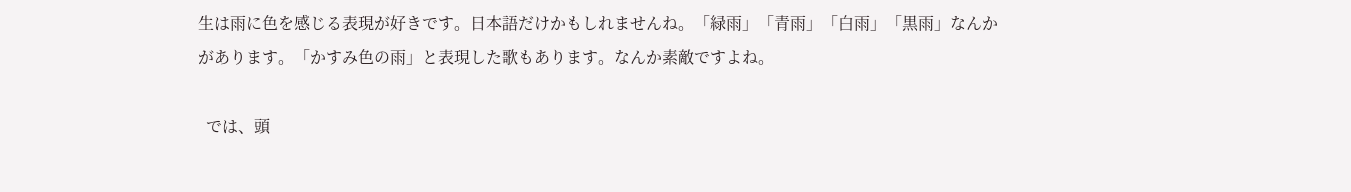生は雨に色を感じる表現が好きです。日本語だけかもしれませんね。「緑雨」「青雨」「白雨」「黒雨」なんかがあります。「かすみ色の雨」と表現した歌もあります。なんか素敵ですよね。

  では、頭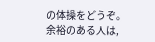の体操をどうぞ。
余裕のある人は,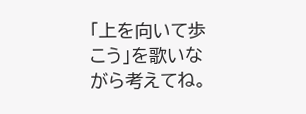「上を向いて歩こう」を歌いながら考えてね。